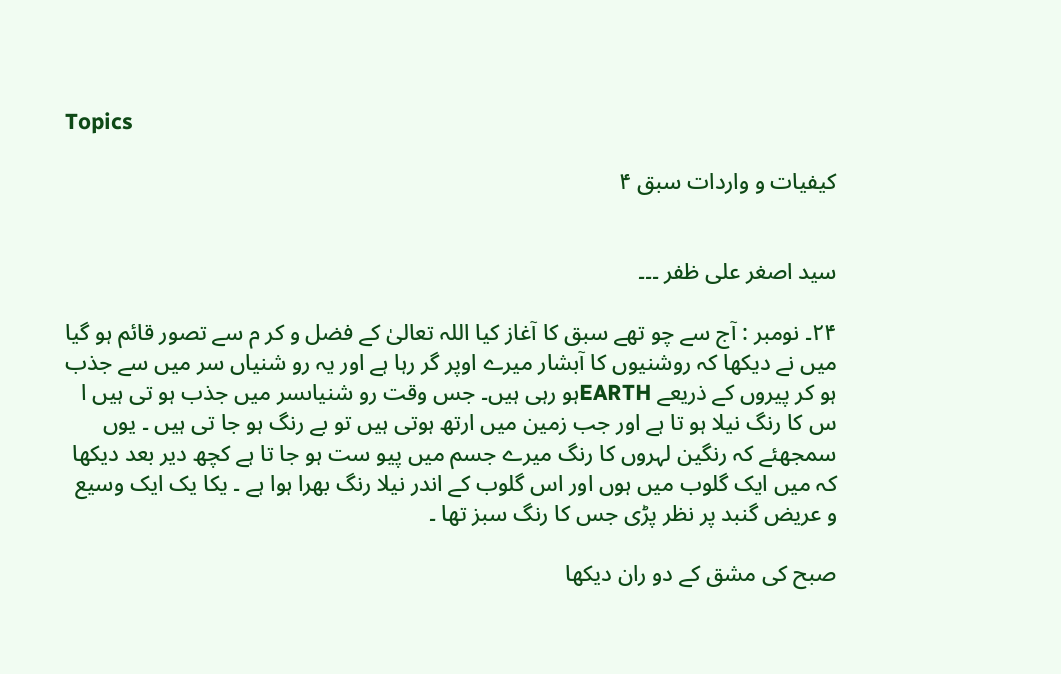Topics

کیفیات و واردات سبق ۴


سید اصغر علی ظفر ۔۔۔

۲۴۔ نومبر : آج سے چو تھے سبق کا آغاز کیا اللہ تعالیٰ کے فضل و کر م سے تصور قائم ہو گیا میں نے دیکھا کہ روشنیوں کا آبشار میرے اوپر گر رہا ہے اور یہ رو شنیاں سر میں سے جذب ہو کر پیروں کے ذریعے EARTHہو رہی ہیں۔ جس وقت رو شنیاںسر میں جذب ہو تی ہیں ا س کا رنگ نیلا ہو تا ہے اور جب زمین میں ارتھ ہوتی ہیں تو بے رنگ ہو جا تی ہیں ۔ یوں سمجھئے کہ رنگین لہروں کا رنگ میرے جسم میں پیو ست ہو جا تا ہے کچھ دیر بعد دیکھا کہ میں ایک گلوب میں ہوں اور اس گلوب کے اندر نیلا رنگ بھرا ہوا ہے ۔ یکا یک ایک وسیع و عریض گنبد پر نظر پڑی جس کا رنگ سبز تھا ۔

صبح کی مشق کے دو ران دیکھا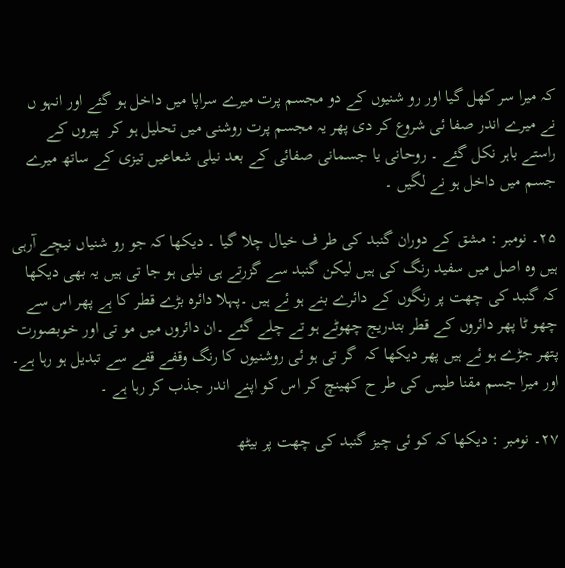کہ میرا سر کھل گیا اور رو شنیوں کے دو مجسم پرت میرے سراپا میں داخل ہو گئے اور انہو ں نے میرے اندر صفا ئی شروع کر دی پھر یہ مجسم پرت روشنی میں تحلیل ہو کر  پیروں کے راستے باہر نکل گئے ۔ روحانی یا جسمانی صفائی کے بعد نیلی شعاعیں تیزی کے ساتھ میرے جسم میں داخل ہو نے لگیں ۔

۲۵۔ نومبر : مشق کے دوران گنبد کی طر ف خیال چلا گیا ۔ دیکھا کہ جو رو شنیاں نیچے آرہی ہیں وہ اصل میں سفید رنگ کی ہیں لیکن گنبد سے گزرتے ہی نیلی ہو جا تی ہیں یہ بھی دیکھا کہ گنبد کی چھت پر رنگوں کے دائرے بنے ہو ئے ہیں ۔پہلا دائرہ بڑے قطر کا ہے پھر اس سے چھو ٹا پھر دائروں کے قطر بتدریج چھوٹے ہو تے چلے گئے ۔ان دائروں میں مو تی اور خوبصورت پتھر جڑے ہو ئے ہیں پھر دیکھا کہ  گر تی ہو ئی روشنیوں کا رنگ وقفے قفے سے تبدیل ہو رہا ہے۔ اور میرا جسم مقنا طیس کی طر ح کھینچ کر اس کو اپنے اندر جذب کر رہا ہے ۔

۲۷۔ نومبر : دیکھا کہ کو ئی چیز گنبد کی چھت پر بیٹھ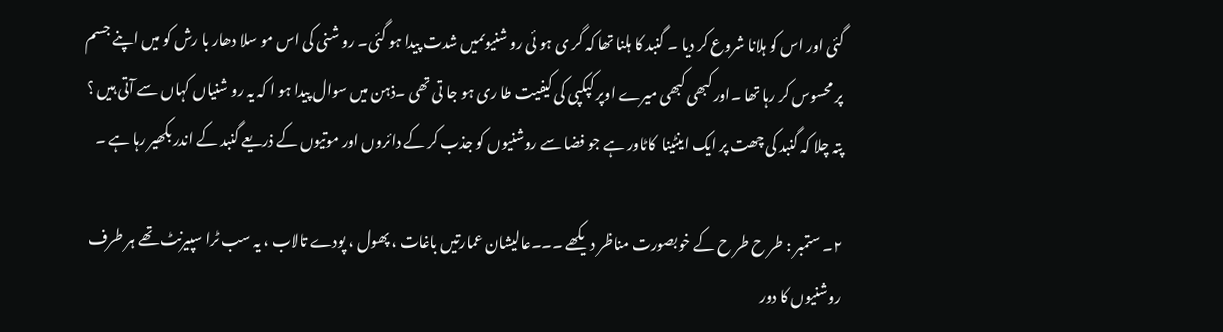گئی اور اس کو ہلانا شروع کر دیا ۔ گنبد کا ہلنا تھا کہ گر ی ہو ئی رو شنیوںمیں شدت پیدا ہو گئی۔ رو شنی کی اس مو سلا دھار با رش کو میں اپنے جسم پر محسوس کر رہا تھا ۔اور کبھی کبھی میرے اوپر کپکپی کی کیفیت طا ری ہو جا تی تھی ۔ذہن میں سوال پیدا ہو ا کہ یہ رو شنیاں کہاں سے آتی ہیں ؟ پتہ چلا کہ گنبد کی چھت پر ایک اینٹینا  کاٹاور ہے جو فضا سے روشنیوں کو جذب کر کے دائروں اور موتیوں کے ذریعے گنبد کے اندر بکھیر رہا ہے ۔

۲۔ ستمبر : طر ح طر ح کے خوبصورت مناظر دیکھے ۔۔۔عالیشان عمارتیں باغات ، پھول ، پودے تالاب ، یہ سب ٹرا سپیرنٹ تھے ہر طرف روشنیوں کا دور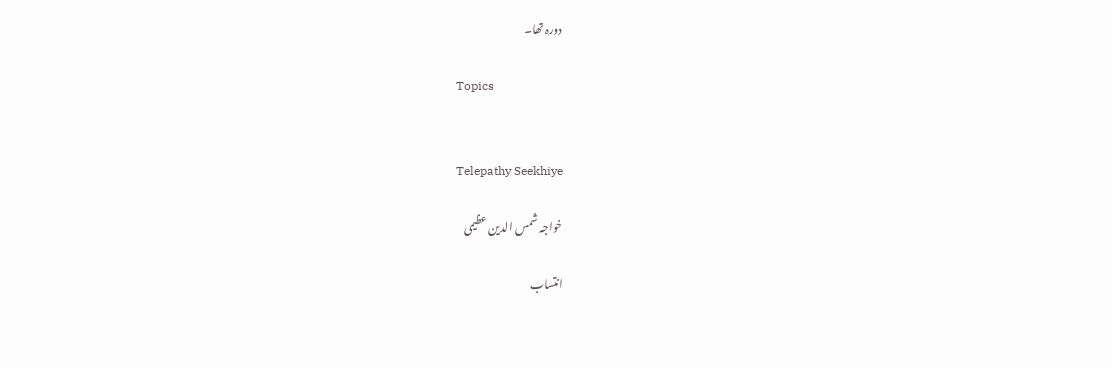دورہ تھا۔

Topics


Telepathy Seekhiye

خواجہ شمس الدین عظیمی

انتساب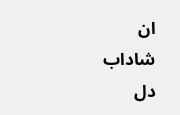ان شاداب دل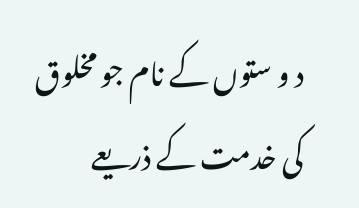د و ستوں کے نام جو مخلوق
کی خدمت کے ذریعے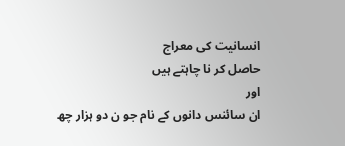انسانیت کی معراج
حاصل کر نا چاہتے ہیں
اور
ان سائنس دانوں کے نام جو ن دو ہزار چھ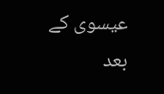عیسوی کے بعد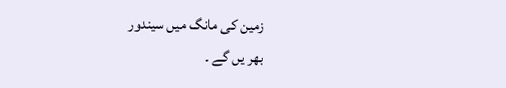زمین کی مانگ میں سیندور
بھر یں گے ۔